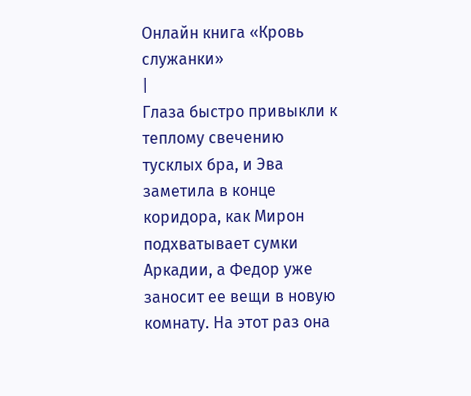Онлайн книга «Кровь служанки»
|
Глаза быстро привыкли к теплому свечению тусклых бра, и Эва заметила в конце коридора, как Мирон подхватывает сумки Аркадии, а Федор уже заносит ее вещи в новую комнату. На этот раз она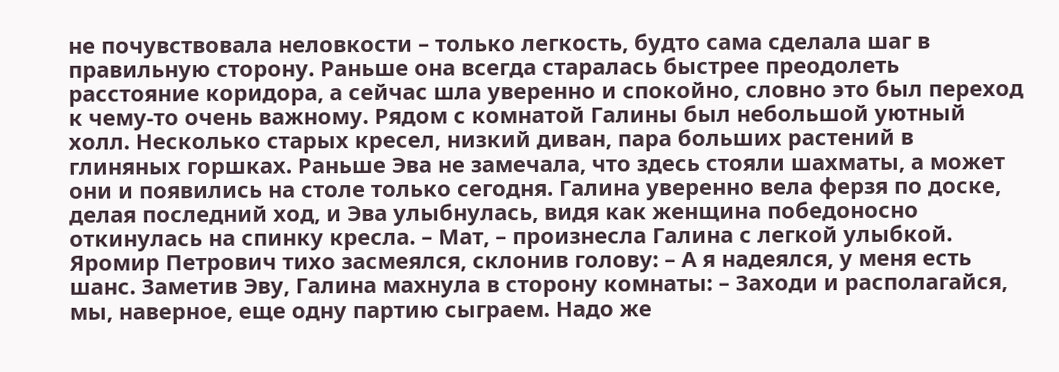не почувствовала неловкости – только легкость, будто сама сделала шаг в правильную сторону. Раньше она всегда старалась быстрее преодолеть расстояние коридора, а сейчас шла уверенно и спокойно, словно это был переход к чему-то очень важному. Рядом с комнатой Галины был небольшой уютный холл. Несколько старых кресел, низкий диван, пара больших растений в глиняных горшках. Раньше Эва не замечала, что здесь стояли шахматы, а может они и появились на столе только сегодня. Галина уверенно вела ферзя по доске, делая последний ход, и Эва улыбнулась, видя как женщина победоносно откинулась на спинку кресла. – Мат, – произнесла Галина с легкой улыбкой. Яромир Петрович тихо засмеялся, склонив голову: – А я надеялся, у меня есть шанс. Заметив Эву, Галина махнула в сторону комнаты: – Заходи и располагайся, мы, наверное, еще одну партию сыграем. Надо же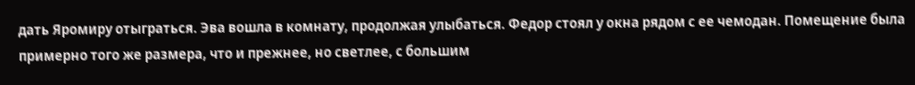дать Яромиру отыграться. Эва вошла в комнату, продолжая улыбаться. Федор стоял у окна рядом с ее чемодан. Помещение была примерно того же размера, что и прежнее, но светлее, с большим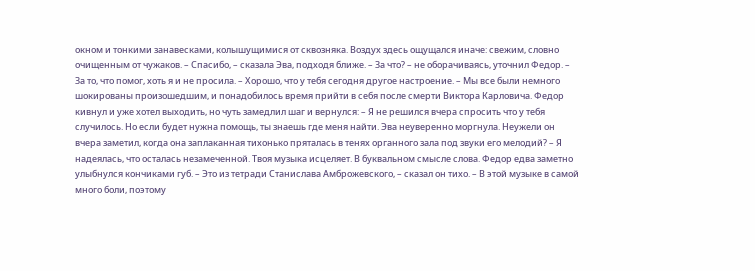окном и тонкими занавесками, колышущимися от сквозняка. Воздух здесь ощущался иначе: свежим, словно очищенным от чужаков. – Спасибо, – сказала Эва, подходя ближе. – За что? – не оборачиваясь, уточнил Федор. – За то, что помог, хоть я и не просила. – Хорошо, что у тебя сегодня другое настроение. – Мы все были немного шокированы произошедшим, и понадобилось время прийти в себя после смерти Виктора Карловича. Федор кивнул и уже хотел выходить, но чуть замедлил шаг и вернулся: – Я не решился вчера спросить что у тебя случилось. Но если будет нужна помощь, ты знаешь где меня найти. Эва неуверенно моргнула. Неужели он вчера заметил, когда она заплаканная тихонько пряталась в тенях органного зала под звуки его мелодий? – Я надеялась, что осталась незамеченной. Твоя музыка исцеляет. В буквальном смысле слова. Федор едва заметно улыбнулся кончиками губ. – Это из тетради Станислава Амброжевского, – сказал он тихо. – В этой музыке в самой много боли, поэтому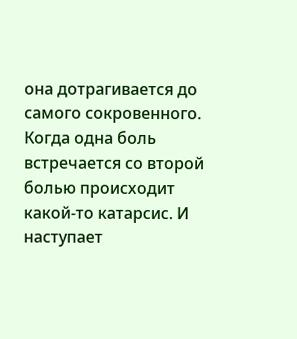она дотрагивается до самого сокровенного. Когда одна боль встречается со второй болью происходит какой-то катарсис. И наступает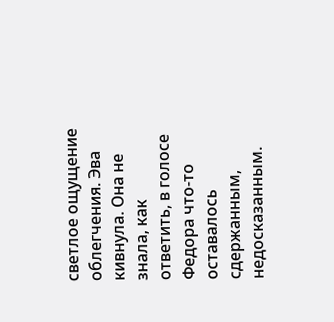светлое ощущение облегчения. Эва кивнула. Она не знала, как ответить, в голосе Федора что-то оставалось сдержанным, недосказанным.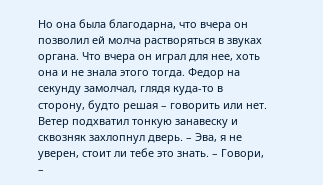Но она была благодарна, что вчера он позволил ей молча растворяться в звуках органа. Что вчера он играл для нее, хоть она и не знала этого тогда. Федор на секунду замолчал, глядя куда-то в сторону, будто решая – говорить или нет. Ветер подхватил тонкую занавеску и сквозняк захлопнул дверь. – Эва, я не уверен, стоит ли тебе это знать. – Говори, –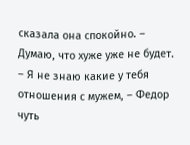сказала она спокойно. – Думаю, что хуже уже не будет. – Я не знаю какие у тебя отношения с мужем, – Федор чуть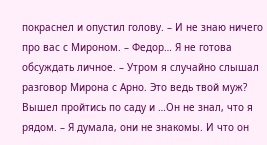покраснел и опустил голову. – И не знаю ничего про вас с Мироном. – Федор… Я не готова обсуждать личное. – Утром я случайно слышал разговор Мирона с Арно. Это ведь твой муж? Вышел пройтись по саду и …Он не знал, что я рядом. – Я думала, они не знакомы. И что он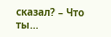сказал? – Что ты…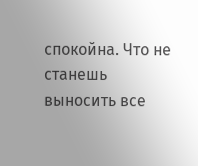спокойна. Что не станешь выносить все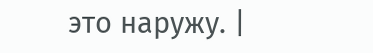это наружу. |